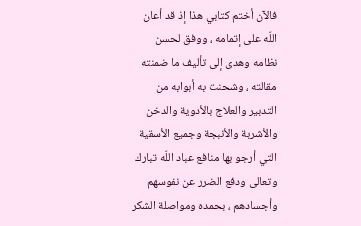فالآن أختم كتابي هذا إذ قد أعان اللّه على إتمامه ، ووفق لحسن نظامه وهدى إلى تأليف ما ضمنته مقالته ، وشحنت به أبوابه من التدبير والعلاج بالأدوية والدخن والأشربة والأنبجة وجميع الأسقية التي أرجو بها منافع عباد اللّه تبارك وتعالى ودفع الضرر عن نفوسهم وأجسادهم ، بحمده ومواصلة الشكر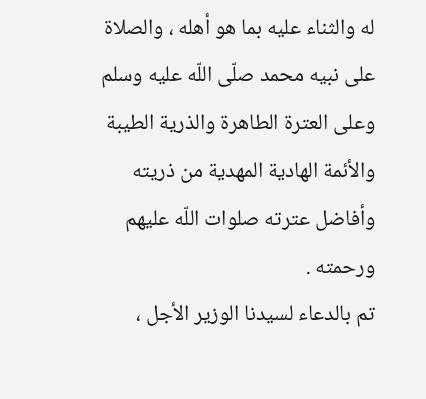له والثناء عليه بما هو أهله ، والصلاة على نبيه محمد صلّى اللّه عليه وسلم وعلى العترة الطاهرة والذرية الطيبة والأئمة الهادية المهدية من ذريته وأفاضل عترته صلوات اللّه عليهم ورحمته .
تم بالدعاء لسيدنا الوزير الأجل ،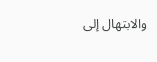والابتهال إلى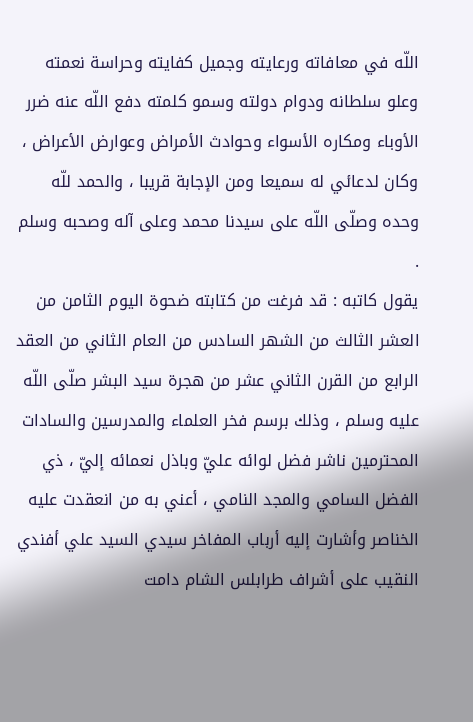اللّه في معافاته ورعايته وجميل كفايته وحراسة نعمته وعلو سلطانه ودوام دولته وسمو كلمته دفع اللّه عنه ضرر الأوباء ومكاره الأسواء وحوادث الأمراض وعوارض الأعراض ، وكان لدعائي له سميعا ومن الإجابة قريبا ، والحمد للّه وحده وصلّى اللّه على سيدنا محمد وعلى آله وصحبه وسلم .
يقول كاتبه : قد فرغت من كتابته ضحوة اليوم الثامن من العشر الثالث من الشهر السادس من العام الثاني من العقد الرابع من القرن الثاني عشر من هجرة سيد البشر صلّى اللّه عليه وسلم ، وذلك برسم فخر العلماء والمدرسين والسادات المحترمين ناشر فضل لوائه عليّ وباذل نعمائه إليّ ، ذي الفضل السامي والمجد النامي ، أعني به من انعقدت عليه الخناصر وأشارت إليه أرباب المفاخر سيدي السيد علي أفندي النقيب على أشراف طرابلس الشام دامت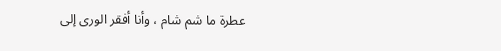عطرة ما شم شام ، وأنا أفقر الورى إلى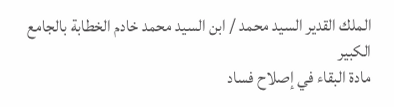الملك القدير السيد محمد / ابن السيد محمد خادم الخطابة بالجامع الكبير
مادة البقاء في إصلاح فساد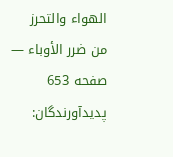الهواء والتحرز من ضرر الأوباء — صفحه 653
پدیدآورندگان: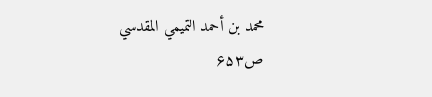محمد بن أحمد التميمي المقدسي
ص۶۵۳